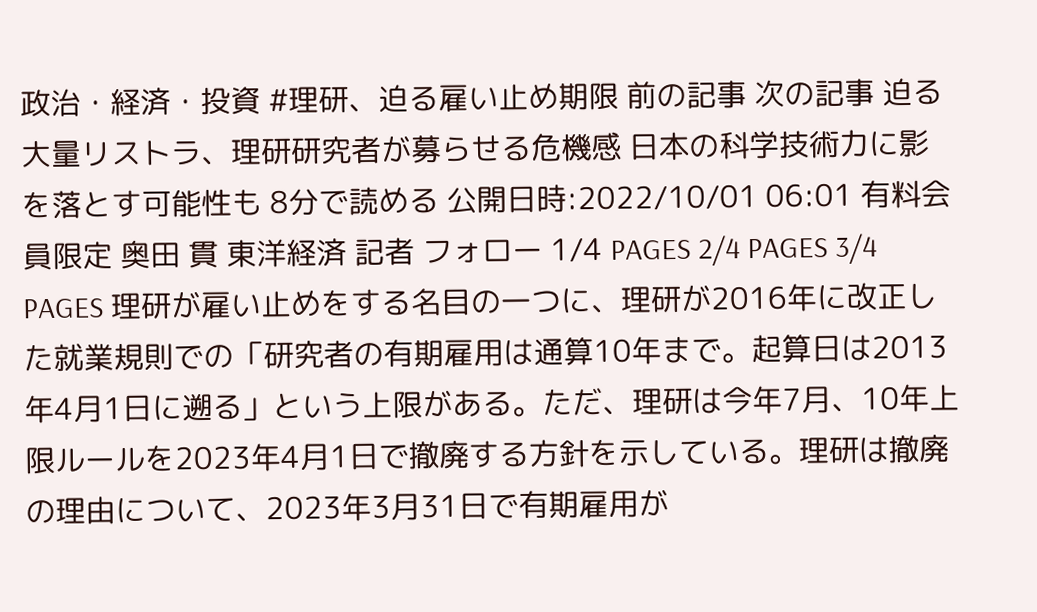政治・経済・投資 #理研、迫る雇い止め期限 前の記事 次の記事 迫る大量リストラ、理研研究者が募らせる危機感 日本の科学技術力に影を落とす可能性も 8分で読める 公開日時:2022/10/01 06:01 有料会員限定 奥田 貫 東洋経済 記者 フォロー 1/4 PAGES 2/4 PAGES 3/4 PAGES 理研が雇い止めをする名目の一つに、理研が2016年に改正した就業規則での「研究者の有期雇用は通算10年まで。起算日は2013年4月1日に遡る」という上限がある。ただ、理研は今年7月、10年上限ルールを2023年4月1日で撤廃する方針を示している。理研は撤廃の理由について、2023年3月31日で有期雇用が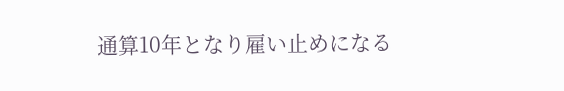通算10年となり雇い止めになる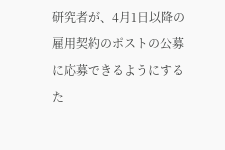研究者が、4月1日以降の雇用契約のポストの公募に応募できるようにするた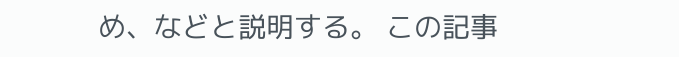め、などと説明する。 この記事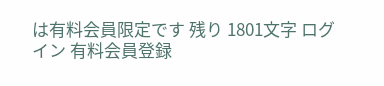は有料会員限定です 残り 1801文字 ログイン 有料会員登録